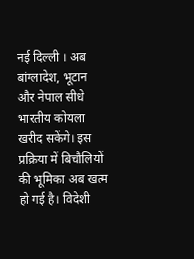नई दिल्ली । अब बांग्लादेश, भूटान और नेपाल सीधे भारतीय कोयला खरीद सकेंगे। इस प्रक्रिया में बिचौलियों की भूमिका अब खत्म हो गई है। विदेशी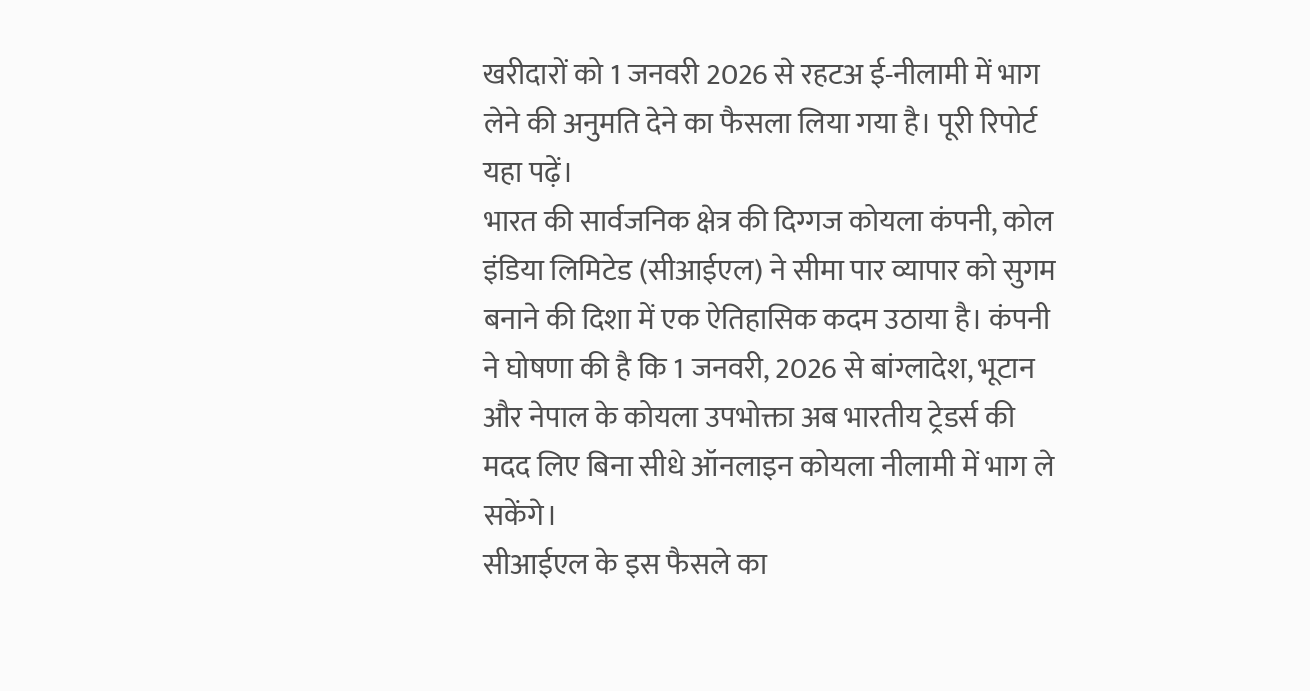खरीदारों को 1 जनवरी 2026 से रहटअ ई-नीलामी में भाग लेने की अनुमति देने का फैसला लिया गया है। पूरी रिपोर्ट यहा पढ़ें।
भारत की सार्वजनिक क्षेत्र की दिग्गज कोयला कंपनी, कोल इंडिया लिमिटेड (सीआईएल) ने सीमा पार व्यापार को सुगम बनाने की दिशा में एक ऐतिहासिक कदम उठाया है। कंपनी ने घोषणा की है कि 1 जनवरी, 2026 से बांग्लादेश, भूटान और नेपाल के कोयला उपभोक्ता अब भारतीय ट्रेडर्स की मदद लिए बिना सीधे ऑनलाइन कोयला नीलामी में भाग ले सकेंगे।
सीआईएल के इस फैसले का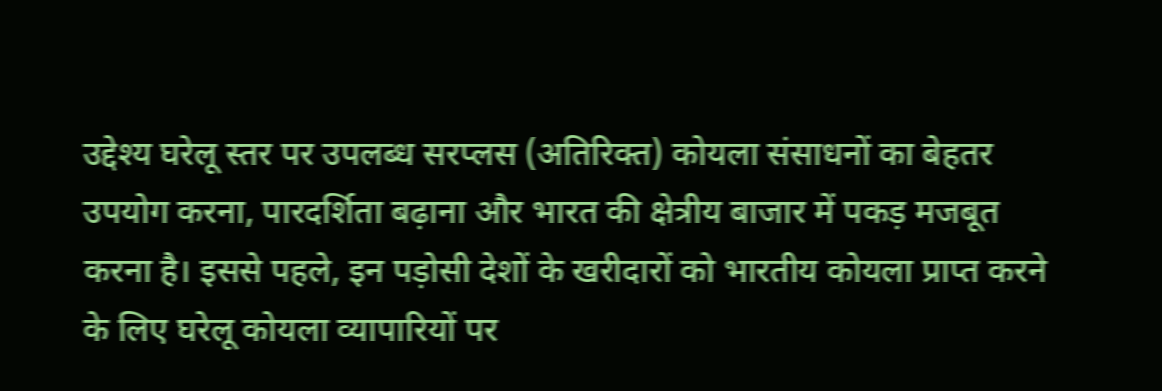उद्देश्य घरेलू स्तर पर उपलब्ध सरप्लस (अतिरिक्त) कोयला संसाधनों का बेहतर उपयोग करना, पारदर्शिता बढ़ाना और भारत की क्षेत्रीय बाजार में पकड़ मजबूत करना है। इससे पहले, इन पड़ोसी देशों के खरीदारों को भारतीय कोयला प्राप्त करने के लिए घरेलू कोयला व्यापारियों पर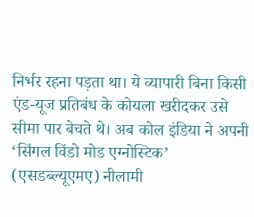निर्भर रहना पड़ता था। ये व्यापारी बिना किसी एंड-यूज प्रतिबंध के कोयला खरीदकर उसे सीमा पार बेचते थे। अब कोल इंडिया ने अपनी ‘सिंगल विंडो मोड एग्नोस्टिक’ (एसडब्ल्यूएमए) नीलामी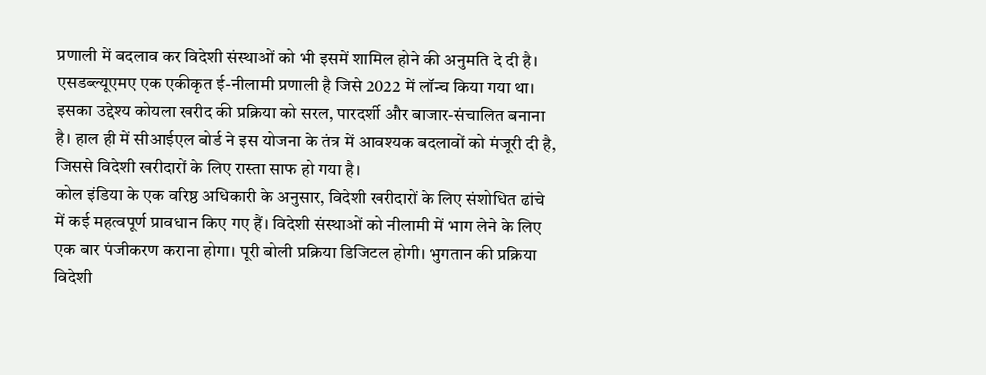प्रणाली में बदलाव कर विदेशी संस्थाओं को भी इसमें शामिल होने की अनुमति दे दी है।
एसडब्ल्यूएमए एक एकीकृत ई-नीलामी प्रणाली है जिसे 2022 में लॉन्च किया गया था। इसका उद्देश्य कोयला खरीद की प्रक्रिया को सरल, पारदर्शी और बाजार-संचालित बनाना है। हाल ही में सीआईएल बोर्ड ने इस योजना के तंत्र में आवश्यक बदलावों को मंजूरी दी है, जिससे विदेशी खरीदारों के लिए रास्ता साफ हो गया है।
कोल इंडिया के एक वरिष्ठ अधिकारी के अनुसार, विदेशी खरीदारों के लिए संशोधित ढांचे में कई महत्वपूर्ण प्रावधान किए गए हैं। विदेशी संस्थाओं को नीलामी में भाग लेने के लिए एक बार पंजीकरण कराना होगा। पूरी बोली प्रक्रिया डिजिटल होगी। भुगतान की प्रक्रिया विदेशी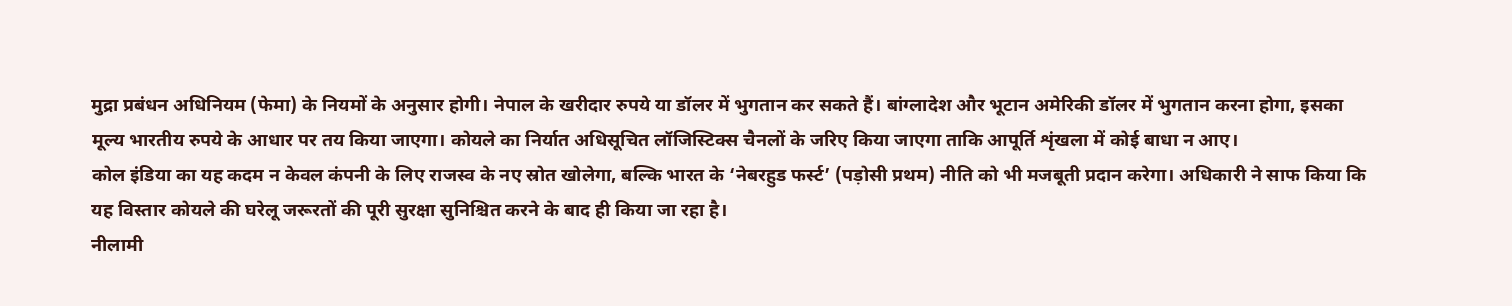मुद्रा प्रबंधन अधिनियम (फेमा) के नियमों के अनुसार होगी। नेपाल के खरीदार रुपये या डॉलर में भुगतान कर सकते हैं। बांग्लादेश और भूटान अमेरिकी डॉलर में भुगतान करना होगा, इसका मूल्य भारतीय रुपये के आधार पर तय किया जाएगा। कोयले का निर्यात अधिसूचित लॉजिस्टिक्स चैनलों के जरिए किया जाएगा ताकि आपूर्ति शृंखला में कोई बाधा न आए।
कोल इंडिया का यह कदम न केवल कंपनी के लिए राजस्व के नए स्रोत खोलेगा, बल्कि भारत के ‘नेबरहुड फर्स्ट’ (पड़ोसी प्रथम) नीति को भी मजबूती प्रदान करेगा। अधिकारी ने साफ किया कि यह विस्तार कोयले की घरेलू जरूरतों की पूरी सुरक्षा सुनिश्चित करने के बाद ही किया जा रहा है।
नीलामी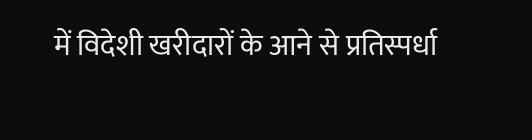में विदेशी खरीदारों के आने से प्रतिस्पर्धा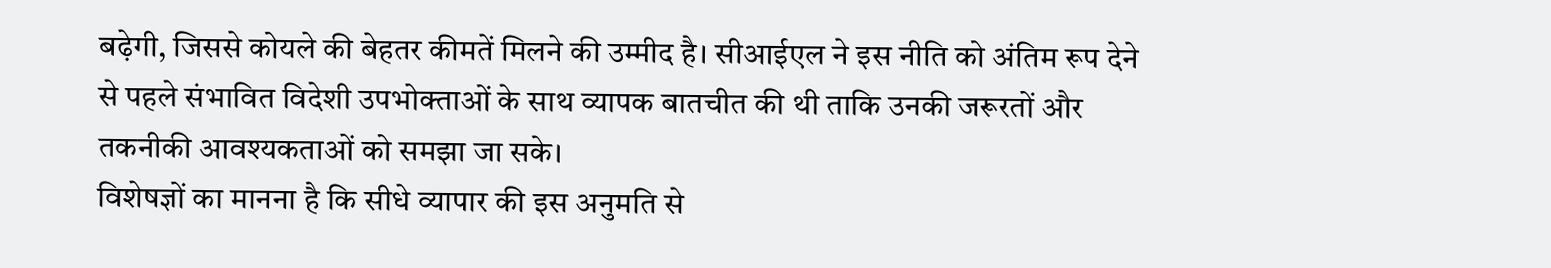बढ़ेगी, जिससे कोयले की बेहतर कीमतें मिलने की उम्मीद है। सीआईएल ने इस नीति को अंतिम रूप देने से पहले संभावित विदेशी उपभोक्ताओं के साथ व्यापक बातचीत की थी ताकि उनकी जरूरतों और तकनीकी आवश्यकताओं को समझा जा सके।
विशेषज्ञों का मानना है कि सीधे व्यापार की इस अनुमति से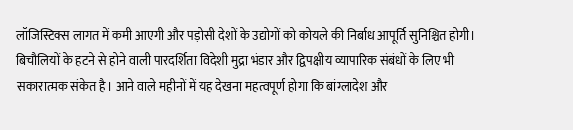लॉजिस्टिक्स लागत में कमी आएगी और पड़ोसी देशों के उद्योगों को कोयले की निर्बाध आपूर्ति सुनिश्चित होगी। बिचौलियों के हटने से होने वाली पारदर्शिता विदेशी मुद्रा भंडार और द्विपक्षीय व्यापारिक संबंधों के लिए भी सकारात्मक संकेत है। आने वाले महीनों में यह देखना महत्वपूर्ण होगा कि बांग्लादेश और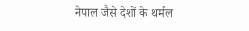नेपाल जैसे देशों के थर्मल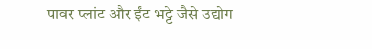पावर प्लांट और ईंट भट्टे जैसे उद्योग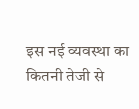इस नई व्यवस्था का कितनी तेजी से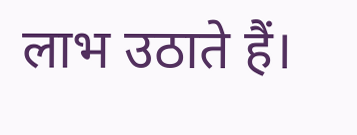लाभ उठाते हैं।